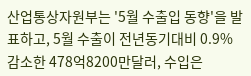산업통상자원부는 '5월 수출입 동향'을 발표하고, 5월 수출이 전년동기대비 0.9% 감소한 478억8200만달러, 수입은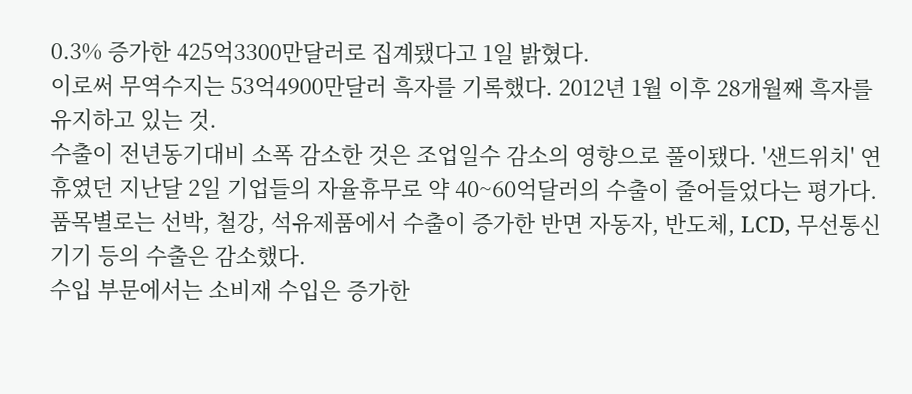0.3% 증가한 425억3300만달러로 집계됐다고 1일 밝혔다.
이로써 무역수지는 53억4900만달러 흑자를 기록했다. 2012년 1월 이후 28개월째 흑자를 유지하고 있는 것.
수출이 전년동기대비 소폭 감소한 것은 조업일수 감소의 영향으로 풀이됐다. '샌드위치' 연휴였던 지난달 2일 기업들의 자율휴무로 약 40~60억달러의 수출이 줄어들었다는 평가다.
품목별로는 선박, 철강, 석유제품에서 수출이 증가한 반면 자동자, 반도체, LCD, 무선통신기기 등의 수출은 감소했다.
수입 부문에서는 소비재 수입은 증가한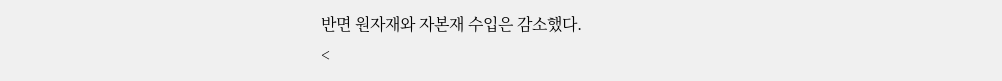반면 원자재와 자본재 수입은 감소했다.
<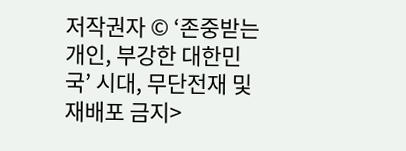저작권자 © ‘존중받는 개인, 부강한 대한민국’ 시대, 무단전재 및 재배포 금지>